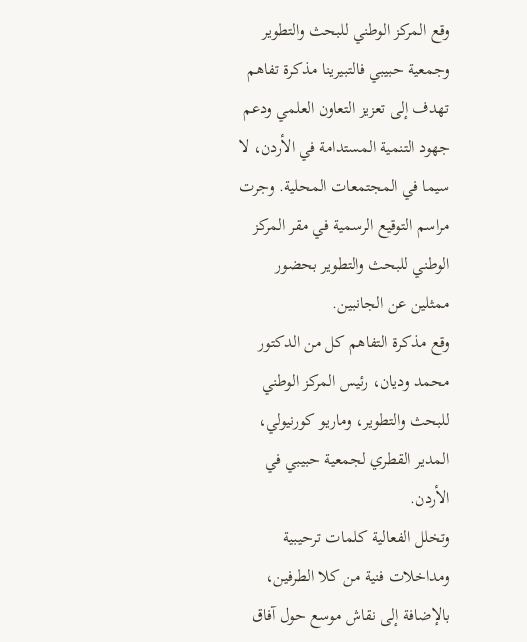وقع المركز الوطني للبحث والتطوير وجمعية حبيبي فالتبيرينا مذكرة تفاهم تهدف إلى تعزيز التعاون العلمي ودعم جهود التنمية المستدامة في الأردن، لا سيما في المجتمعات المحلية. وجرت مراسم التوقيع الرسمية في مقر المركز الوطني للبحث والتطوير بحضور ممثلين عن الجانبين.
وقع مذكرة التفاهم كل من الدكتور محمد وديان، رئيس المركز الوطني للبحث والتطوير، وماريو كورنيولي، المدير القطري لجمعية حبيبي في الأردن.
وتخلل الفعالية كلمات ترحيبية ومداخلات فنية من كلا الطرفين، بالإضافة إلى نقاش موسع حول آفاق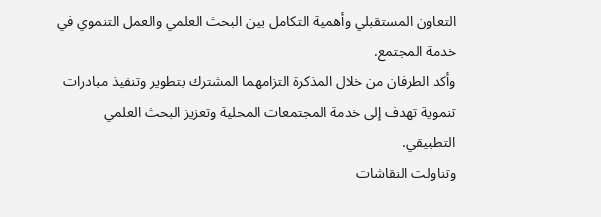التعاون المستقبلي وأهمية التكامل بين البحث العلمي والعمل التنموي في خدمة المجتمع.
وأكد الطرفان من خلال المذكرة التزامهما المشترك بتطوير وتنفيذ مبادرات تنموية تهدف إلى خدمة المجتمعات المحلية وتعزيز البحث العلمي التطبيقي.
وتناولت النقاشات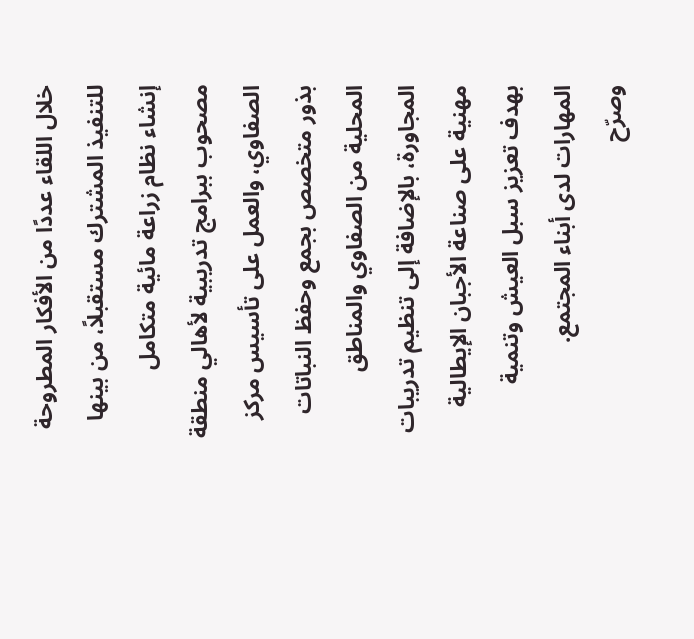خلال اللقاء عددًا من الأفكار المطروحة للتنفيذ المشترك مستقبلاً، من بينها إنشاء نظام زراعة مائية متكامل مصحوب ببرامج تدريبية لأهالي منطقة الصفاوي، والعمل على تأسيس مركز بذور متخصص بجمع وحفظ النباتات المحلية من الصفاوي والمناطق المجاورة، بالإضافة إلى تنظيم تدريبات مهنية على صناعة الأجبان الإيطالية بهدف تعزيز سبل العيش وتنمية المهارات لدى أبناء المجتمع.
وصرّح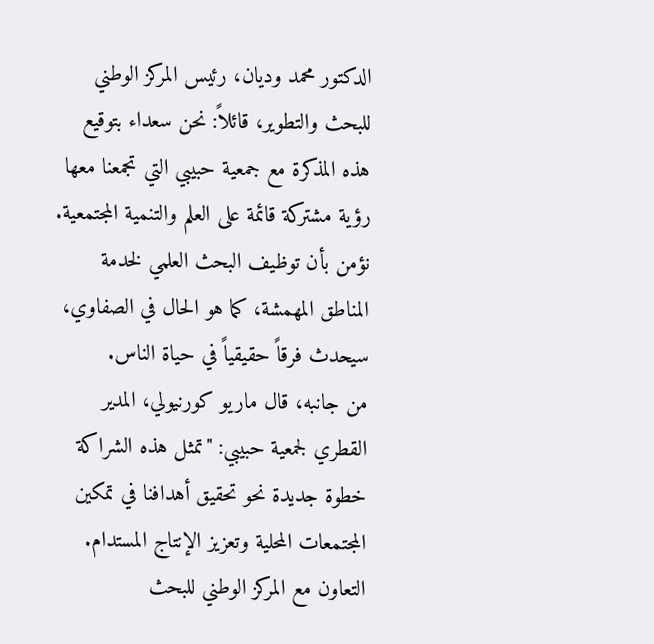الدكتور محمد وديان، رئيس المركز الوطني للبحث والتطوير، قائلاً: نحن سعداء بتوقيع هذه المذكرة مع جمعية حبيبي التي تجمعنا معها رؤية مشتركة قائمة على العلم والتنمية المجتمعية. نؤمن بأن توظيف البحث العلمي لخدمة المناطق المهمشة، كما هو الحال في الصفاوي، سيحدث فرقاً حقيقياً في حياة الناس.
من جانبه، قال ماريو كورنيولي، المدير القطري لجمعية حبيبي: "تمثل هذه الشراكة خطوة جديدة نحو تحقيق أهدافنا في تمكين المجتمعات المحلية وتعزيز الإنتاج المستدام. التعاون مع المركز الوطني للبحث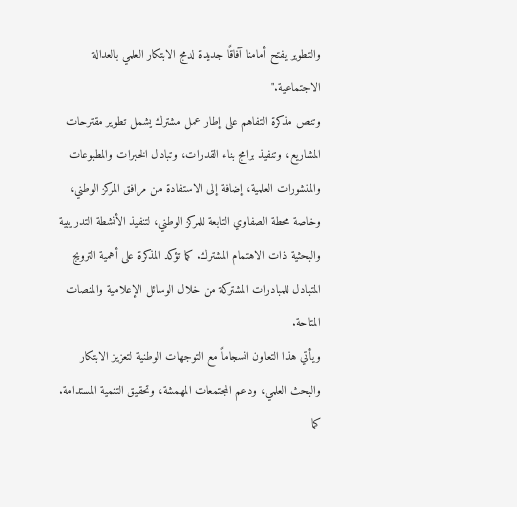والتطوير يفتح أمامنا آفاقًا جديدة لدمج الابتكار العلمي بالعدالة الاجتماعية."
وتنص مذكرة التفاهم على إطار عمل مشترك يشمل تطوير مقترحات المشاريع، وتنفيذ برامج بناء القدرات، وتبادل الخبرات والمطبوعات والمنشورات العلمية، إضافة إلى الاستفادة من مرافق المركز الوطني، وخاصة محطة الصفاوي التابعة للمركز الوطني، لتنفيذ الأنشطة التدريبية والبحثية ذات الاهتمام المشترك. كما تؤكد المذكرة على أهمية الترويج المتبادل للمبادرات المشتركة من خلال الوسائل الإعلامية والمنصات المتاحة.
ويأتي هذا التعاون انسجاماً مع التوجهات الوطنية لتعزيز الابتكار والبحث العلمي، ودعم المجتمعات المهمشة، وتحقيق التنمية المستدامة. كما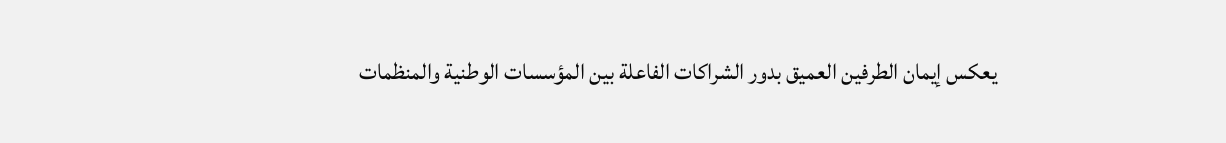يعكس إيمان الطرفين العميق بدور الشراكات الفاعلة بين المؤسسات الوطنية والمنظمات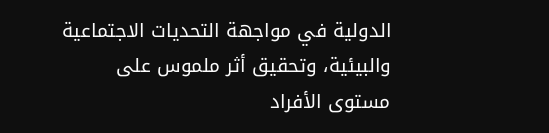الدولية في مواجهة التحديات الاجتماعية والبيئية، وتحقيق أثر ملموس على مستوى الأفراد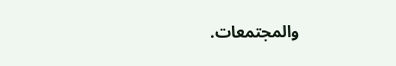والمجتمعات.